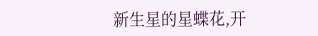新生星的星蝶花,开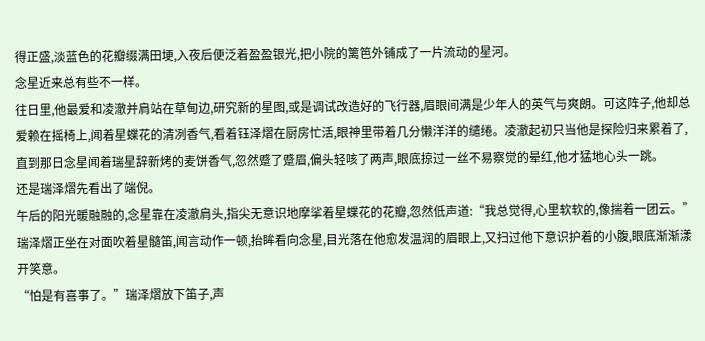得正盛,淡蓝色的花瓣缀满田埂,入夜后便泛着盈盈银光,把小院的篱笆外铺成了一片流动的星河。
念星近来总有些不一样。
往日里,他最爱和凌澈并肩站在草甸边,研究新的星图,或是调试改造好的飞行器,眉眼间满是少年人的英气与爽朗。可这阵子,他却总爱赖在摇椅上,闻着星蝶花的清冽香气,看着钰泽熠在厨房忙活,眼神里带着几分懒洋洋的缱绻。凌澈起初只当他是探险归来累着了,直到那日念星闻着瑞星辞新烤的麦饼香气,忽然蹙了蹙眉,偏头轻咳了两声,眼底掠过一丝不易察觉的晕红,他才猛地心头一跳。
还是瑞泽熠先看出了端倪。
午后的阳光暖融融的,念星靠在凌澈肩头,指尖无意识地摩挲着星蝶花的花瓣,忽然低声道:“我总觉得,心里软软的,像揣着一团云。”瑞泽熠正坐在对面吹着星髓笛,闻言动作一顿,抬眸看向念星,目光落在他愈发温润的眉眼上,又扫过他下意识护着的小腹,眼底渐渐漾开笑意。
“怕是有喜事了。”瑞泽熠放下笛子,声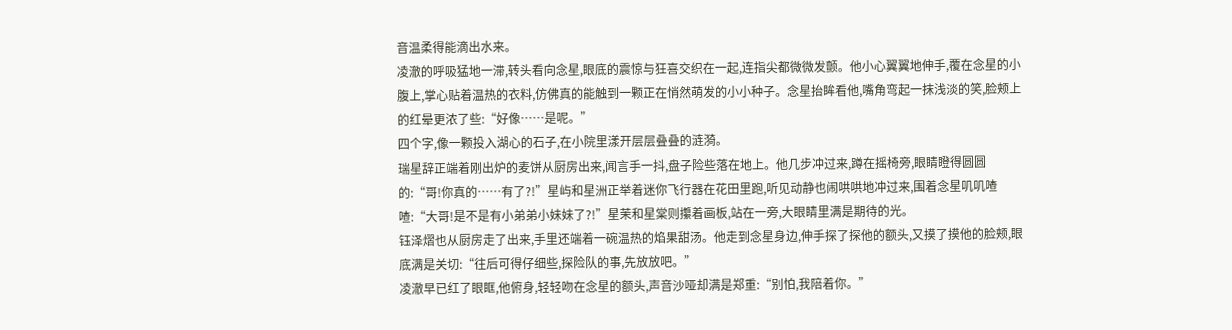音温柔得能滴出水来。
凌澈的呼吸猛地一滞,转头看向念星,眼底的震惊与狂喜交织在一起,连指尖都微微发颤。他小心翼翼地伸手,覆在念星的小腹上,掌心贴着温热的衣料,仿佛真的能触到一颗正在悄然萌发的小小种子。念星抬眸看他,嘴角弯起一抹浅淡的笑,脸颊上的红晕更浓了些:“好像……是呢。”
四个字,像一颗投入湖心的石子,在小院里漾开层层叠叠的涟漪。
瑞星辞正端着刚出炉的麦饼从厨房出来,闻言手一抖,盘子险些落在地上。他几步冲过来,蹲在摇椅旁,眼睛瞪得圆圆的:“哥!你真的……有了?!”星屿和星洲正举着迷你飞行器在花田里跑,听见动静也闹哄哄地冲过来,围着念星叽叽喳喳:“大哥!是不是有小弟弟小妹妹了?!”星茉和星棠则攥着画板,站在一旁,大眼睛里满是期待的光。
钰泽熠也从厨房走了出来,手里还端着一碗温热的焰果甜汤。他走到念星身边,伸手探了探他的额头,又摸了摸他的脸颊,眼底满是关切:“往后可得仔细些,探险队的事,先放放吧。”
凌澈早已红了眼眶,他俯身,轻轻吻在念星的额头,声音沙哑却满是郑重:“别怕,我陪着你。”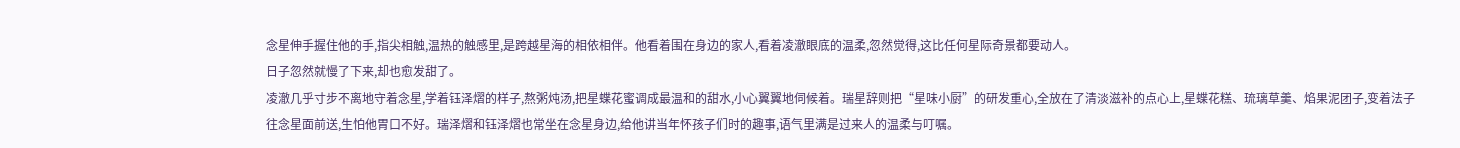念星伸手握住他的手,指尖相触,温热的触感里,是跨越星海的相依相伴。他看着围在身边的家人,看着凌澈眼底的温柔,忽然觉得,这比任何星际奇景都要动人。
日子忽然就慢了下来,却也愈发甜了。
凌澈几乎寸步不离地守着念星,学着钰泽熠的样子,熬粥炖汤,把星蝶花蜜调成最温和的甜水,小心翼翼地伺候着。瑞星辞则把“星味小厨”的研发重心,全放在了清淡滋补的点心上,星蝶花糕、琉璃草羹、焰果泥团子,变着法子往念星面前送,生怕他胃口不好。瑞泽熠和钰泽熠也常坐在念星身边,给他讲当年怀孩子们时的趣事,语气里满是过来人的温柔与叮嘱。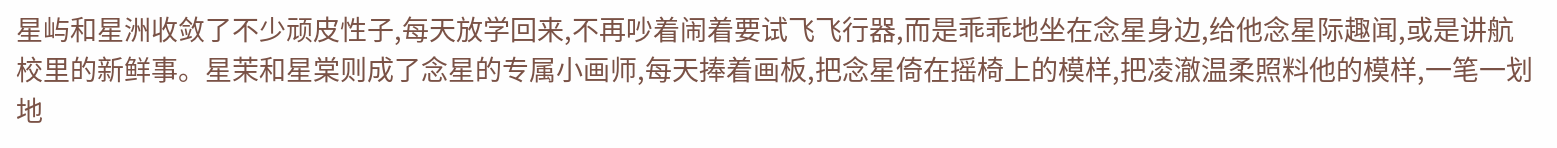星屿和星洲收敛了不少顽皮性子,每天放学回来,不再吵着闹着要试飞飞行器,而是乖乖地坐在念星身边,给他念星际趣闻,或是讲航校里的新鲜事。星茉和星棠则成了念星的专属小画师,每天捧着画板,把念星倚在摇椅上的模样,把凌澈温柔照料他的模样,一笔一划地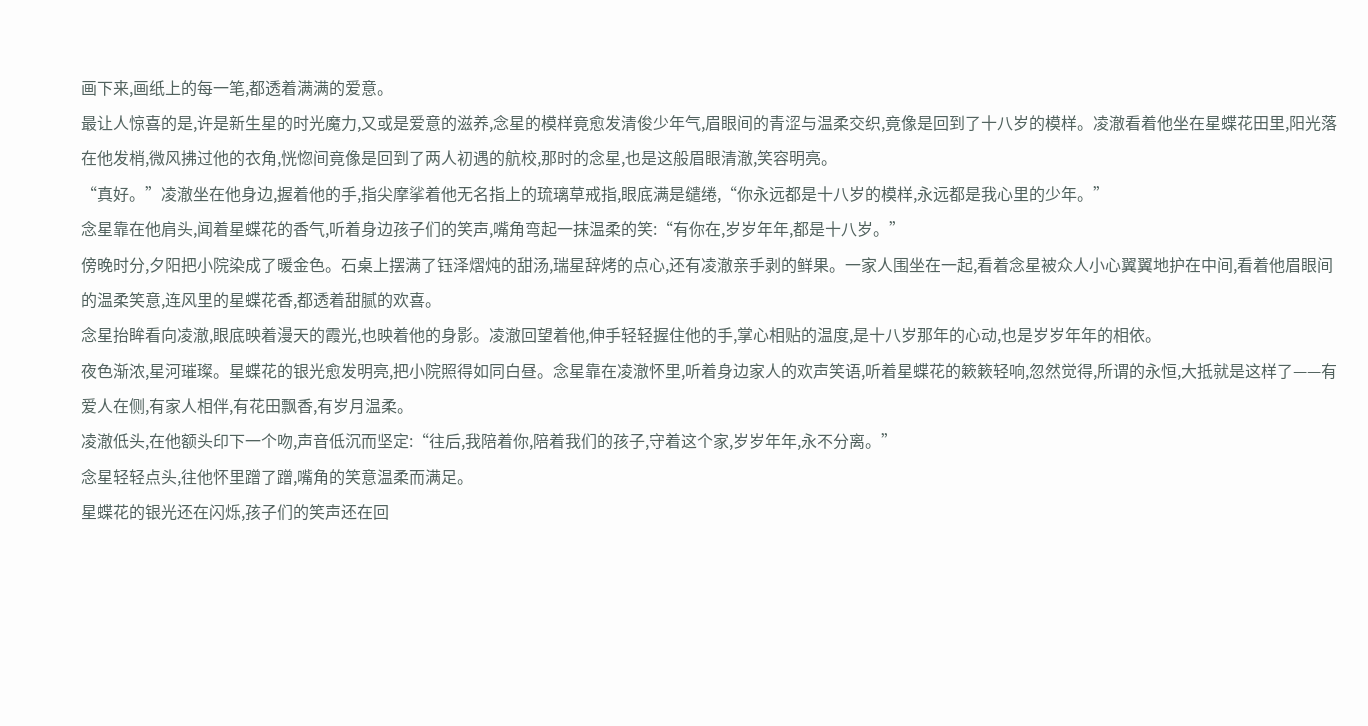画下来,画纸上的每一笔,都透着满满的爱意。
最让人惊喜的是,许是新生星的时光魔力,又或是爱意的滋养,念星的模样竟愈发清俊少年气,眉眼间的青涩与温柔交织,竟像是回到了十八岁的模样。凌澈看着他坐在星蝶花田里,阳光落在他发梢,微风拂过他的衣角,恍惚间竟像是回到了两人初遇的航校,那时的念星,也是这般眉眼清澈,笑容明亮。
“真好。”凌澈坐在他身边,握着他的手,指尖摩挲着他无名指上的琉璃草戒指,眼底满是缱绻,“你永远都是十八岁的模样,永远都是我心里的少年。”
念星靠在他肩头,闻着星蝶花的香气,听着身边孩子们的笑声,嘴角弯起一抹温柔的笑:“有你在,岁岁年年,都是十八岁。”
傍晚时分,夕阳把小院染成了暖金色。石桌上摆满了钰泽熠炖的甜汤,瑞星辞烤的点心,还有凌澈亲手剥的鲜果。一家人围坐在一起,看着念星被众人小心翼翼地护在中间,看着他眉眼间的温柔笑意,连风里的星蝶花香,都透着甜腻的欢喜。
念星抬眸看向凌澈,眼底映着漫天的霞光,也映着他的身影。凌澈回望着他,伸手轻轻握住他的手,掌心相贴的温度,是十八岁那年的心动,也是岁岁年年的相依。
夜色渐浓,星河璀璨。星蝶花的银光愈发明亮,把小院照得如同白昼。念星靠在凌澈怀里,听着身边家人的欢声笑语,听着星蝶花的簌簌轻响,忽然觉得,所谓的永恒,大抵就是这样了——有爱人在侧,有家人相伴,有花田飘香,有岁月温柔。
凌澈低头,在他额头印下一个吻,声音低沉而坚定:“往后,我陪着你,陪着我们的孩子,守着这个家,岁岁年年,永不分离。”
念星轻轻点头,往他怀里蹭了蹭,嘴角的笑意温柔而满足。
星蝶花的银光还在闪烁,孩子们的笑声还在回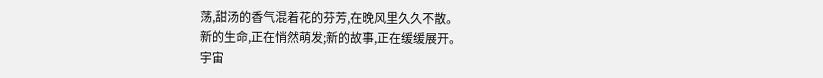荡,甜汤的香气混着花的芬芳,在晚风里久久不散。
新的生命,正在悄然萌发;新的故事,正在缓缓展开。
宇宙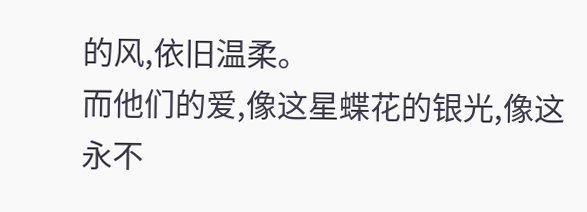的风,依旧温柔。
而他们的爱,像这星蝶花的银光,像这永不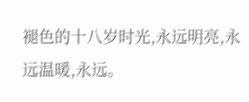褪色的十八岁时光,永远明亮,永远温暖,永远。